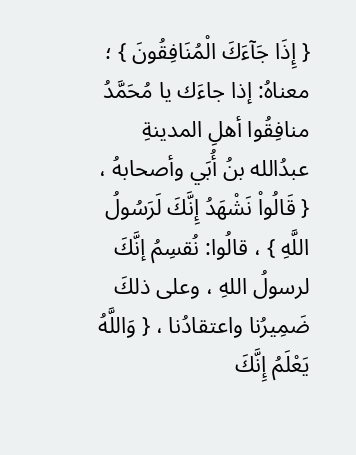{ إِذَا جَآءَكَ الْمُنَافِقُونَ } ؛ معناهُ: إذا جاءَك يا مُحَمَّدُ منافِقُوا أهلِ المدينةِ عبدُالله بنُ أُبَي وأصحابهُ ، { قَالُواْ نَشْهَدُ إِنَّكَ لَرَسُولُ اللَّهِ } ، قالُوا: نُقسِمُ إنَّكَ لرسولُ اللهِ ، وعلى ذلكَ ضَمِيرُنا واعتقادُنا ، { وَاللَّهُ يَعْلَمُ إِنَّكَ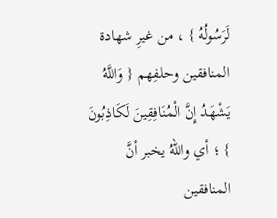لَرَسُولُهُ } ، من غيرِ شهادة المنافقين وحلفِهم { وَاللَّهُ يَشْهَدُ إِنَّ الْمُنَافِقِينَ لَكَاذِبُونَ } ؛ أي واللهُ يخبر أنَّ المنافقين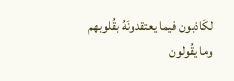لكَاذبون فيما يعتقدونَهُ بقُلوبهم وما يقُولون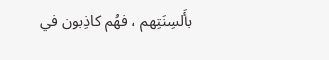بأَلسِنَتِهم ، فهُم كاذِبون في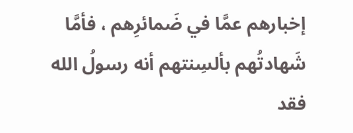إخبارهم عمَّا في ضَمائرِهم ، فأمَّا شَهادتُهم بألسِنتهم أنه رسولُ الله فقد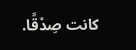كانت صِدْقًا.